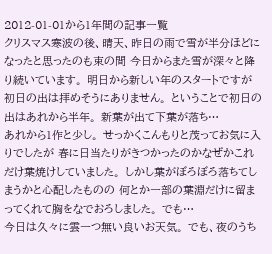2012-01-01から1年間の記事一覧
クリスマス寒波の後、晴天、昨日の雨で雪が半分ほどになったと思ったのも束の間 今日からまた雪が深々と降り続いています。 明日から新しい年のスタートですが初日の出は拝めそうにありません。 ということで初日の出はあれから半年。 新葉が出て下葉が落ち…
あれから1作と少し。 せっかくこんもりと茂ってお気に入りでしたが 春に日当たりがきつかったのかなぜかこれだけ葉焼けしていました。 しかし葉がぼろぼろ落ちてしまうかと心配したものの 何とか一部の葉淵だけに留まってくれて胸をなでおろしました。 でも…
今日は久々に雲一つ無い良いお天気。 でも、夜のうち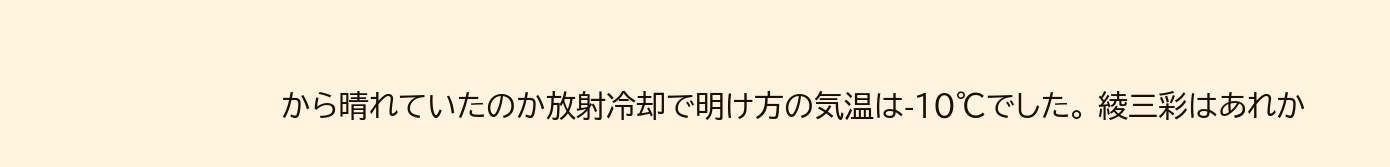から晴れていたのか放射冷却で明け方の気温は-10℃でした。 綾三彩はあれか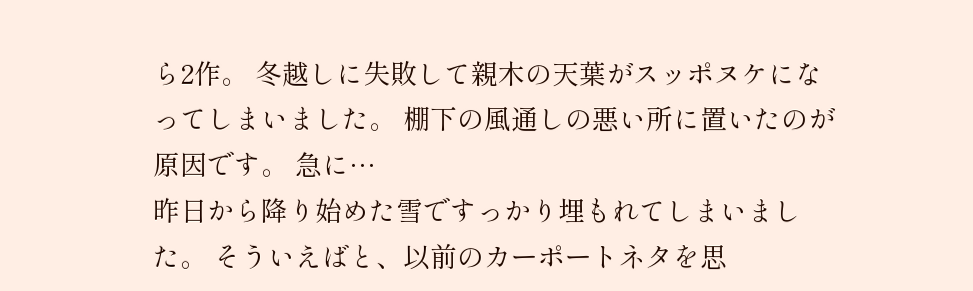ら2作。 冬越しに失敗して親木の天葉がスッポヌケになってしまいました。 棚下の風通しの悪い所に置いたのが原因です。 急に…
昨日から降り始めた雪ですっかり埋もれてしまいました。 そういえばと、以前のカーポートネタを思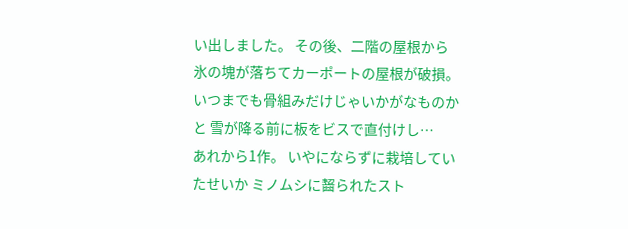い出しました。 その後、二階の屋根から氷の塊が落ちてカーポートの屋根が破損。 いつまでも骨組みだけじゃいかがなものかと 雪が降る前に板をビスで直付けし…
あれから1作。 いやにならずに栽培していたせいか ミノムシに齧られたスト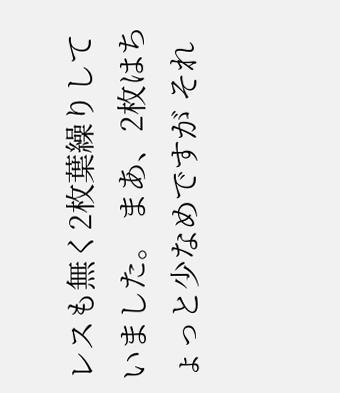レスも無く2枚葉繰りしていました。 まあ、2枚はちょっと少なめですが それ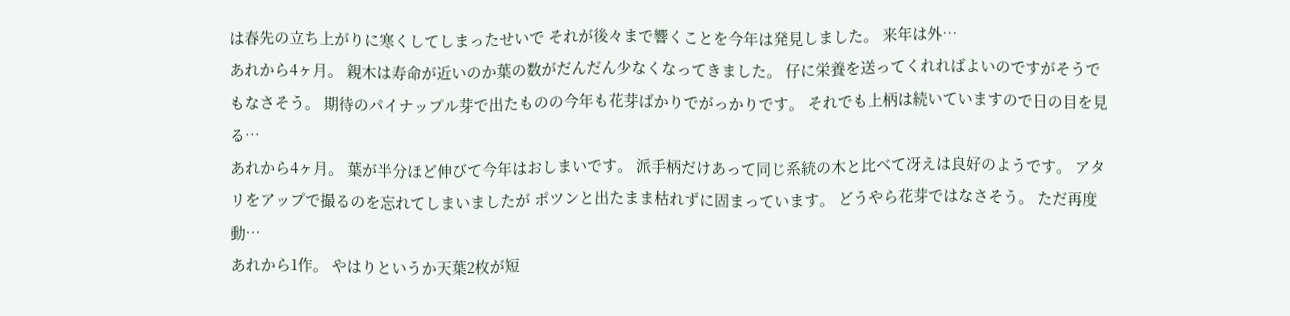は春先の立ち上がりに寒くしてしまったせいで それが後々まで響くことを今年は発見しました。 来年は外…
あれから4ヶ月。 親木は寿命が近いのか葉の数がだんだん少なくなってきました。 仔に栄養を送ってくれればよいのですがそうでもなさそう。 期待のパイナップル芽で出たものの今年も花芽ばかりでがっかりです。 それでも上柄は続いていますので日の目を見る…
あれから4ヶ月。 葉が半分ほど伸びて今年はおしまいです。 派手柄だけあって同じ系統の木と比べて冴えは良好のようです。 アタリをアップで撮るのを忘れてしまいましたが ポツンと出たまま枯れずに固まっています。 どうやら花芽ではなさそう。 ただ再度動…
あれから1作。 やはりというか天葉2枚が短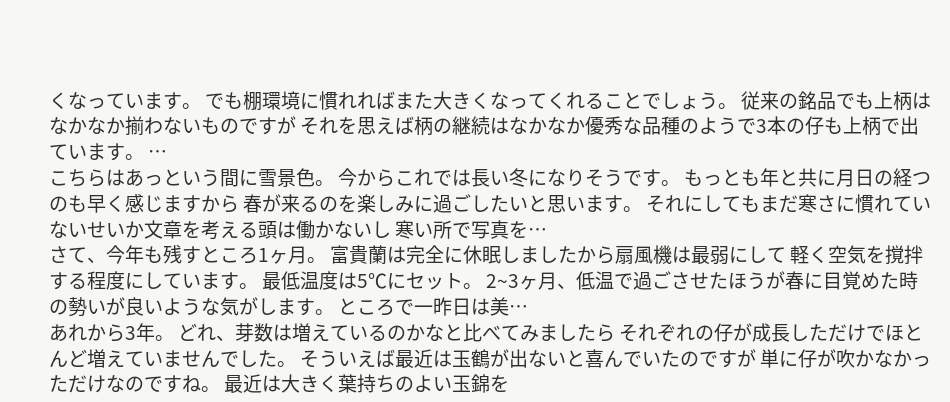くなっています。 でも棚環境に慣れればまた大きくなってくれることでしょう。 従来の銘品でも上柄はなかなか揃わないものですが それを思えば柄の継続はなかなか優秀な品種のようで3本の仔も上柄で出ています。 …
こちらはあっという間に雪景色。 今からこれでは長い冬になりそうです。 もっとも年と共に月日の経つのも早く感じますから 春が来るのを楽しみに過ごしたいと思います。 それにしてもまだ寒さに慣れていないせいか文章を考える頭は働かないし 寒い所で写真を…
さて、今年も残すところ1ヶ月。 富貴蘭は完全に休眠しましたから扇風機は最弱にして 軽く空気を撹拌する程度にしています。 最低温度は5℃にセット。 2~3ヶ月、低温で過ごさせたほうが春に目覚めた時の勢いが良いような気がします。 ところで一昨日は美…
あれから3年。 どれ、芽数は増えているのかなと比べてみましたら それぞれの仔が成長しただけでほとんど増えていませんでした。 そういえば最近は玉鶴が出ないと喜んでいたのですが 単に仔が吹かなかっただけなのですね。 最近は大きく葉持ちのよい玉錦を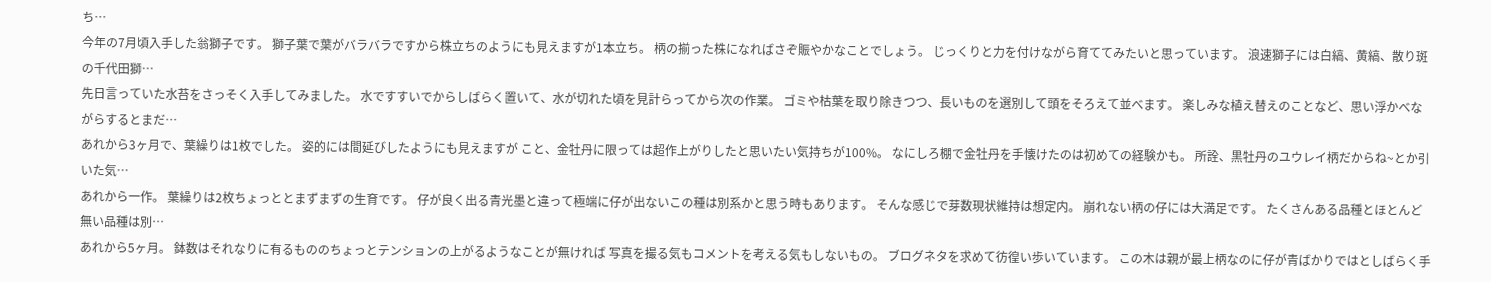ち…
今年の7月頃入手した翁獅子です。 獅子葉で葉がバラバラですから株立ちのようにも見えますが1本立ち。 柄の揃った株になればさぞ賑やかなことでしょう。 じっくりと力を付けながら育ててみたいと思っています。 浪速獅子には白縞、黄縞、散り斑の千代田獅…
先日言っていた水苔をさっそく入手してみました。 水ですすいでからしばらく置いて、水が切れた頃を見計らってから次の作業。 ゴミや枯葉を取り除きつつ、長いものを選別して頭をそろえて並べます。 楽しみな植え替えのことなど、思い浮かべながらするとまだ…
あれから3ヶ月で、葉繰りは1枚でした。 姿的には間延びしたようにも見えますが こと、金牡丹に限っては超作上がりしたと思いたい気持ちが100%。 なにしろ棚で金牡丹を手懐けたのは初めての経験かも。 所詮、黒牡丹のユウレイ柄だからね~とか引いた気…
あれから一作。 葉繰りは2枚ちょっととまずまずの生育です。 仔が良く出る青光墨と違って極端に仔が出ないこの種は別系かと思う時もあります。 そんな感じで芽数現状維持は想定内。 崩れない柄の仔には大満足です。 たくさんある品種とほとんど無い品種は別…
あれから5ヶ月。 鉢数はそれなりに有るもののちょっとテンションの上がるようなことが無ければ 写真を撮る気もコメントを考える気もしないもの。 ブログネタを求めて彷徨い歩いています。 この木は親が最上柄なのに仔が青ばかりではとしばらく手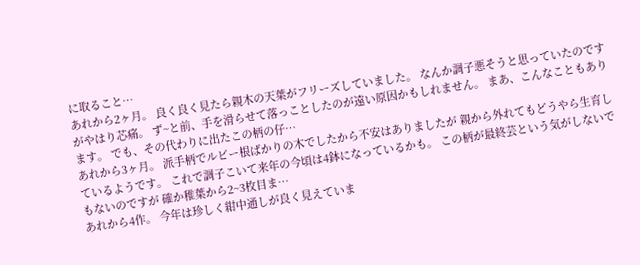に取ること…
あれから2ヶ月。 良く良く見たら親木の天葉がフリーズしていました。 なんか調子悪そうと思っていたのですがやはり芯痛。 ず~と前、手を滑らせて落っことしたのが遠い原因かもしれません。 まあ、こんなこともあります。 でも、その代わりに出たこの柄の仔…
あれから3ヶ月。 派手柄でルビー根ばかりの木でしたから不安はありましたが 親から外れてもどうやら生育しているようです。 これで調子こいて来年の今頃は4鉢になっているかも。 この柄が最終芸という気がしないでもないのですが 確か稚葉から2~3枚目ま…
あれから4作。 今年は珍しく紺中通しが良く見えていま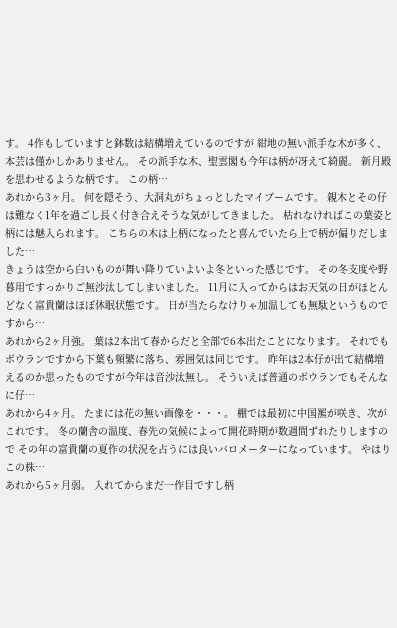す。 4作もしていますと鉢数は結構増えているのですが 紺地の無い派手な木が多く、本芸は僅かしかありません。 その派手な木、聖雲閣も今年は柄が冴えて綺麗。 新月殿を思わせるような柄です。 この柄…
あれから3ヶ月。 何を隠そう、大洞丸がちょっとしたマイブームです。 親木とその仔は難なく1年を過ごし長く付き合えそうな気がしてきました。 枯れなければこの葉姿と柄には魅入られます。 こちらの木は上柄になったと喜んでいたら上で柄が偏りだしました…
きょうは空から白いものが舞い降りていよいよ冬といった感じです。 その冬支度や野暮用ですっかりご無沙汰してしまいました。 11月に入ってからはお天気の日がほとんどなく富貴蘭はほぼ休眠状態です。 日が当たらなけりゃ加温しても無駄というものですから…
あれから2ヶ月強。 葉は2本出て春からだと全部で6本出たことになります。 それでもボウランですから下葉も頻繁に落ち、雰囲気は同じです。 昨年は2本仔が出て結構増えるのか思ったものですが今年は音沙汰無し。 そういえば普通のボウランでもそんなに仔…
あれから4ヶ月。 たまには花の無い画像を・・・。 棚では最初に中国羆が咲き、次がこれです。 冬の蘭舎の温度、春先の気候によって開花時期が数週間ずれたりしますので その年の富貴蘭の夏作の状況を占うには良いバロメーターになっています。 やはりこの株…
あれから5ヶ月弱。 入れてからまだ一作目ですし柄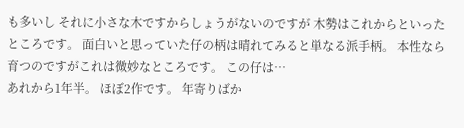も多いし それに小さな木ですからしょうがないのですが 木勢はこれからといったところです。 面白いと思っていた仔の柄は晴れてみると単なる派手柄。 本性なら育つのですがこれは微妙なところです。 この仔は…
あれから1年半。 ほぼ2作です。 年寄りばか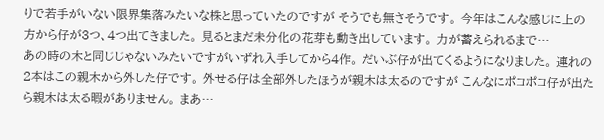りで若手がいない限界集落みたいな株と思っていたのですが そうでも無さそうです。 今年はこんな感じに上の方から仔が3つ、4つ出てきました。 見るとまだ未分化の花芽も動き出しています。 力が蓄えられるまで…
あの時の木と同じじゃないみたいですがいずれ入手してから4作。 だいぶ仔が出てくるようになりました。 連れの2本はこの親木から外した仔です。 外せる仔は全部外したほうが親木は太るのですが こんなにポコポコ仔が出たら親木は太る暇がありません。 まあ…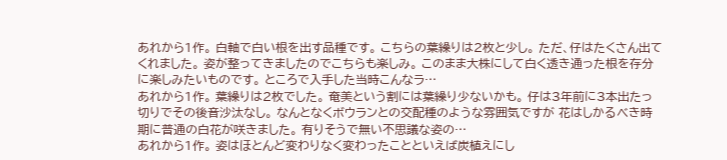あれから1作。 白軸で白い根を出す品種です。 こちらの葉繰りは2枚と少し。 ただ、仔はたくさん出てくれました。 姿が整ってきましたのでこちらも楽しみ。 このまま大株にして白く透き通った根を存分に楽しみたいものです。 ところで入手した当時こんなラ…
あれから1作。 葉繰りは2枚でした。 奄美という割には葉繰り少ないかも。 仔は3年前に3本出たっ切りでその後音沙汰なし。 なんとなくボウランとの交配種のような雰囲気ですが 花はしかるべき時期に普通の白花が咲きました。 有りそうで無い不思議な姿の…
あれから1作。 姿はほとんど変わりなく変わったことといえば炭植えにし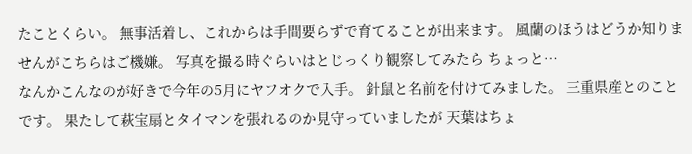たことくらい。 無事活着し、これからは手間要らずで育てることが出来ます。 風蘭のほうはどうか知りませんがこちらはご機嫌。 写真を撮る時ぐらいはとじっくり観察してみたら ちょっと…
なんかこんなのが好きで今年の5月にヤフオクで入手。 針鼠と名前を付けてみました。 三重県産とのことです。 果たして萩宝扇とタイマンを張れるのか見守っていましたが 天葉はちょ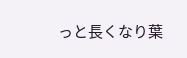っと長くなり葉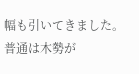幅も引いてきました。 普通は木勢が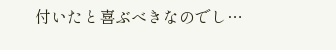付いたと喜ぶべきなのでし…